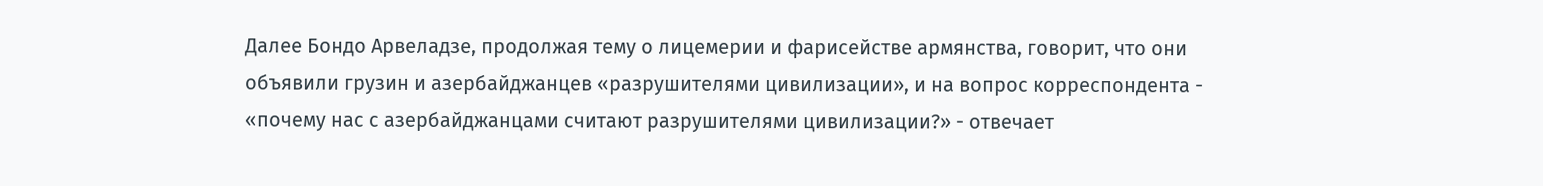Далее Бондо Арвеладзе, продолжая тему о лицемерии и фарисействе армянства, говорит, что они объявили грузин и азербайджанцев «разрушителями цивилизации», и на вопрос корреспондента - «почему нас с азербайджанцами считают разрушителями цивилизации?» - отвечает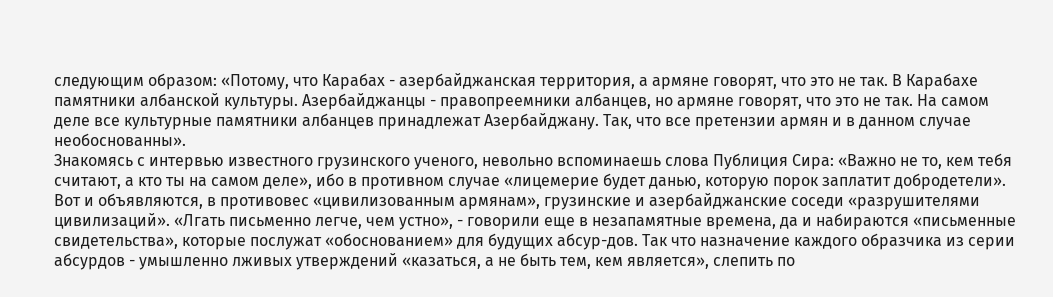следующим образом: «Потому, что Карабах - азербайджанская территория, а армяне говорят, что это не так. В Карабахе памятники албанской культуры. Азербайджанцы - правопреемники албанцев, но армяне говорят, что это не так. На самом деле все культурные памятники албанцев принадлежат Азербайджану. Так, что все претензии армян и в данном случае необоснованны».
Знакомясь с интервью известного грузинского ученого, невольно вспоминаешь слова Публиция Сира: «Важно не то, кем тебя считают, а кто ты на самом деле», ибо в противном случае «лицемерие будет данью, которую порок заплатит добродетели». Вот и объявляются, в противовес «цивилизованным армянам», грузинские и азербайджанские соседи «разрушителями цивилизаций». «Лгать письменно легче, чем устно», - говорили еще в незапамятные времена, да и набираются «письменные свидетельства», которые послужат «обоснованием» для будущих абсур-дов. Так что назначение каждого образчика из серии абсурдов - умышленно лживых утверждений «казаться, а не быть тем, кем является», слепить по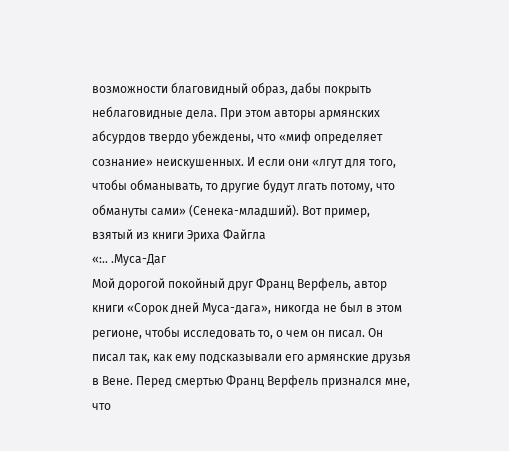возможности благовидный образ, дабы покрыть неблаговидные дела. При этом авторы армянских абсурдов твердо убеждены, что «миф определяет сознание» неискушенных. И если они «лгут для того, чтобы обманывать, то другие будут лгать потому, что обмануты сами» (Сенека-младший). Вот пример, взятый из книги Эриха Файгла
«:.. .Муса-Даг
Мой дорогой покойный друг Франц Верфель, автор книги «Сорок дней Муса-дага», никогда не был в этом регионе, чтобы исследовать то, о чем он писал. Он писал так, как ему подсказывали его армянские друзья в Вене. Перед смертью Франц Верфель признался мне, что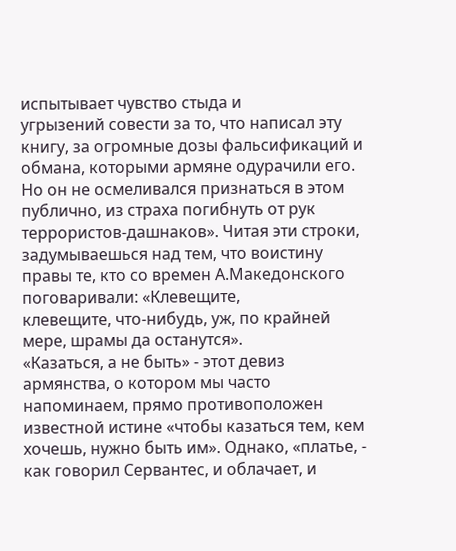испытывает чувство стыда и
угрызений совести за то, что написал эту книгу, за огромные дозы фальсификаций и обмана, которыми армяне одурачили его. Но он не осмеливался признаться в этом публично, из страха погибнуть от рук террористов-дашнаков». Читая эти строки, задумываешься над тем, что воистину правы те, кто со времен А.Македонского поговаривали: «Клевещите,
клевещите, что-нибудь, уж, по крайней мере, шрамы да останутся».
«Казаться, а не быть» - этот девиз армянства, о котором мы часто напоминаем, прямо противоположен известной истине «чтобы казаться тем, кем хочешь, нужно быть им». Однако, «платье, - как говорил Сервантес, и облачает, и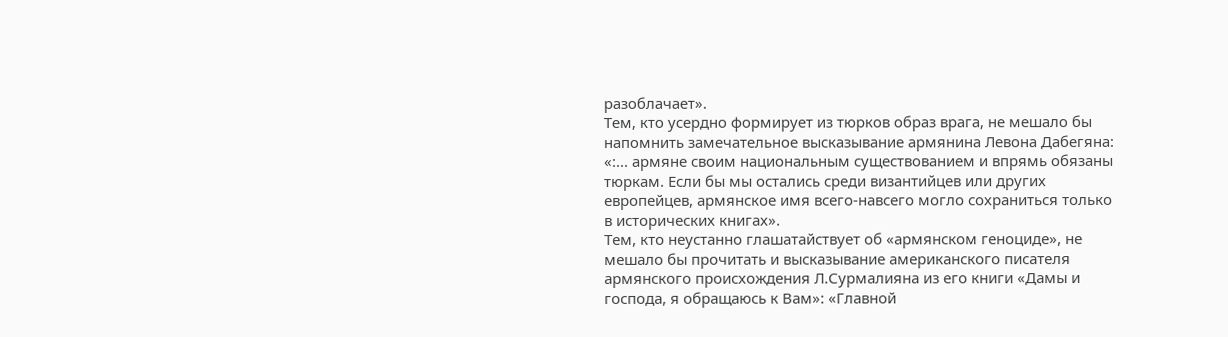разоблачает».
Тем, кто усердно формирует из тюрков образ врага, не мешало бы напомнить замечательное высказывание армянина Левона Дабегяна: «:... армяне своим национальным существованием и впрямь обязаны тюркам. Если бы мы остались среди византийцев или других европейцев, армянское имя всего-навсего могло сохраниться только в исторических книгах».
Тем, кто неустанно глашатайствует об «армянском геноциде», не мешало бы прочитать и высказывание американского писателя армянского происхождения Л.Сурмалияна из его книги «Дамы и господа, я обращаюсь к Вам»: «Главной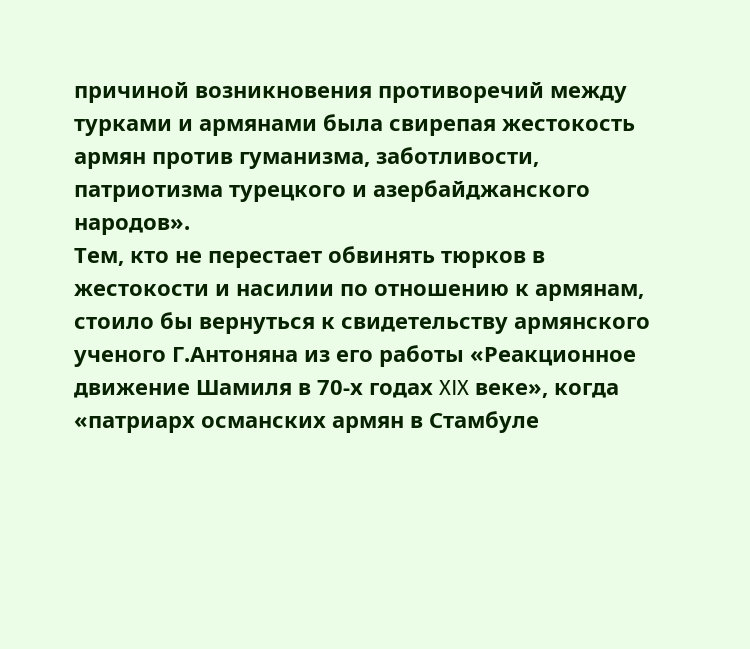причиной возникновения противоречий между турками и армянами была свирепая жестокость армян против гуманизма, заботливости, патриотизма турецкого и азербайджанского народов».
Тем, кто не перестает обвинять тюрков в жестокости и насилии по отношению к армянам, стоило бы вернуться к свидетельству армянского ученого Г.Антоняна из его работы «Реакционное движение Шамиля в 70-х годах XIX веке», когда «патриарх османских армян в Стамбуле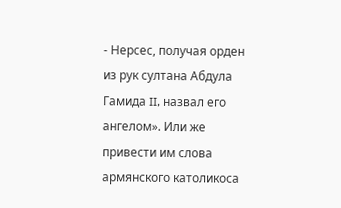- Нерсес, получая орден из рук султана Абдула Гамида II, назвал его ангелом». Или же привести им слова армянского католикоса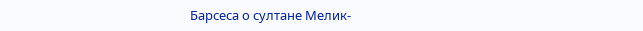Барсеса о султане Мелик-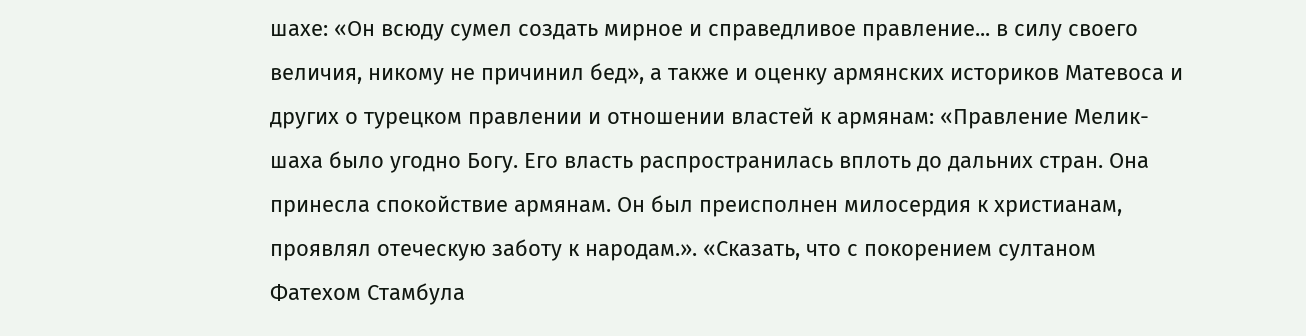шахе: «Он всюду сумел создать мирное и справедливое правление... в силу своего величия, никому не причинил бед», а также и оценку армянских историков Матевоса и других о турецком правлении и отношении властей к армянам: «Правление Мелик-шаха было угодно Богу. Его власть распространилась вплоть до дальних стран. Она принесла спокойствие армянам. Он был преисполнен милосердия к христианам, проявлял отеческую заботу к народам.». «Сказать, что с покорением султаном Фатехом Стамбула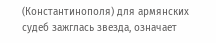(Константинополя) для армянских судеб зажглась звезда, означает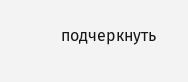подчеркнуть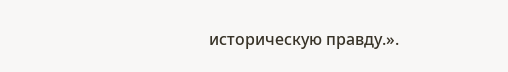историческую правду.».